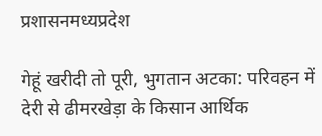प्रशासनमध्यप्रदेश

गेहूं खरीदी तो पूरी, भुगतान अटका: परिवहन में देरी से ढीमरखेड़ा के किसान आर्थिक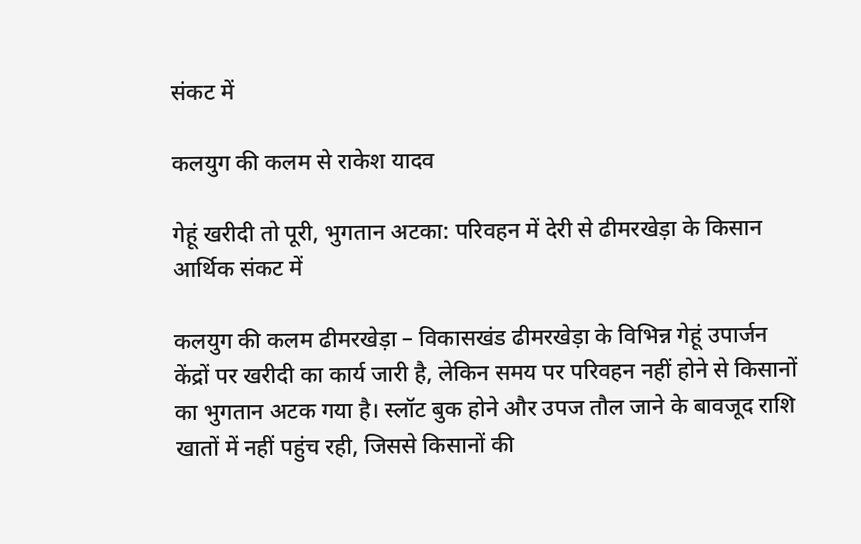संकट में

कलयुग की कलम से राकेश यादव

गेहूं खरीदी तो पूरी, भुगतान अटका: परिवहन में देरी से ढीमरखेड़ा के किसान आर्थिक संकट में

कलयुग की कलम ढीमरखेड़ा – विकासखंड ढीमरखेड़ा के विभिन्न गेहूं उपार्जन केंद्रों पर खरीदी का कार्य जारी है, लेकिन समय पर परिवहन नहीं होने से किसानों का भुगतान अटक गया है। स्लॉट बुक होने और उपज तौल जाने के बावजूद राशि खातों में नहीं पहुंच रही, जिससे किसानों की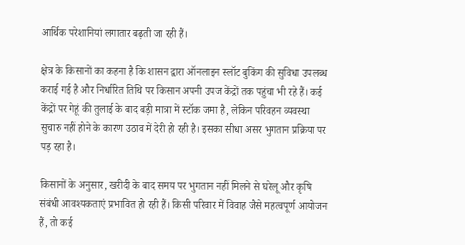आर्थिक परेशानियां लगातार बढ़ती जा रही हैं।

क्षेत्र के किसानों का कहना है कि शासन द्वारा ऑनलाइन स्लॉट बुकिंग की सुविधा उपलब्ध कराई गई है और निर्धारित तिथि पर किसान अपनी उपज केंद्रों तक पहुंचा भी रहे हैं। कई केंद्रों पर गेहूं की तुलाई के बाद बड़ी मात्रा में स्टॉक जमा है, लेकिन परिवहन व्यवस्था सुचारु नहीं होने के कारण उठाव में देरी हो रही है। इसका सीधा असर भुगतान प्रक्रिया पर पड़ रहा है।

किसानों के अनुसार, खरीदी के बाद समय पर भुगतान नहीं मिलने से घरेलू और कृषि संबंधी आवश्यकताएं प्रभावित हो रही हैं। किसी परिवार में विवाह जैसे महत्वपूर्ण आयोजन हैं, तो कई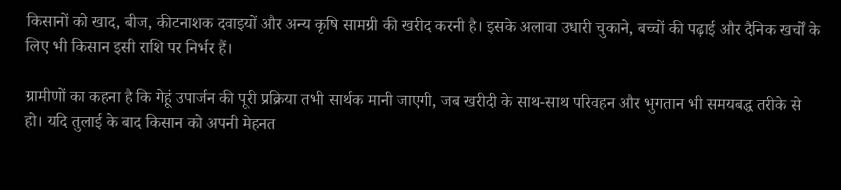किसानों को खाद, बीज, कीटनाशक दवाइयों और अन्य कृषि सामग्री की खरीद करनी है। इसके अलावा उधारी चुकाने, बच्चों की पढ़ाई और दैनिक खर्चों के लिए भी किसान इसी राशि पर निर्भर हैं।

ग्रामीणों का कहना है कि गेहूं उपार्जन की पूरी प्रक्रिया तभी सार्थक मानी जाएगी, जब खरीदी के साथ-साथ परिवहन और भुगतान भी समयबद्ध तरीके से हो। यदि तुलाई के बाद किसान को अपनी मेहनत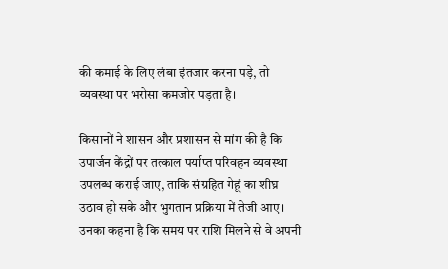की कमाई के लिए लंबा इंतजार करना पड़े, तो व्यवस्था पर भरोसा कमजोर पड़ता है।

किसानों ने शासन और प्रशासन से मांग की है कि उपार्जन केंद्रों पर तत्काल पर्याप्त परिवहन व्यवस्था उपलब्ध कराई जाए, ताकि संग्रहित गेहूं का शीघ्र उठाव हो सके और भुगतान प्रक्रिया में तेजी आए। उनका कहना है कि समय पर राशि मिलने से वे अपनी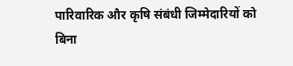पारिवारिक और कृषि संबंधी जिम्मेदारियों को बिना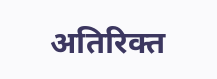अतिरिक्त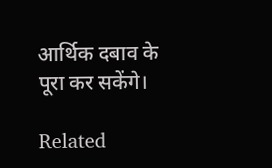आर्थिक दबाव के पूरा कर सकेंगे।

Related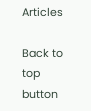Articles

Back to top button